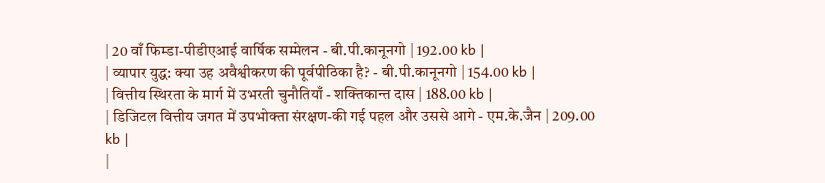| 20 वाँ फिम्डा-पीडीएआई वार्षिक सम्मेलन - बी.पी.कानूनगो | 192.00 kb |
| व्यापार युद्ध: क्या उह अवैश्वीकरण की पूर्वपीठिका है? - बी.पी.कानूनगो | 154.00 kb |
| वित्तीय स्थिरता के मार्ग में उभरती चुनौतियाँ - शक्तिकान्त दास | 188.00 kb |
| डिजिटल वित्तीय जगत में उपभोक्ता संरक्षण-की गई पहल और उससे आगे - एम.के.जैन | 209.00 kb |
|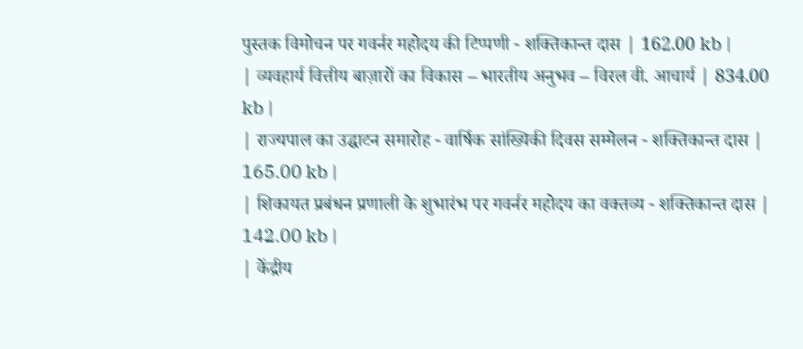पुस्तक विमोचन पर गवर्नर महोदय की टिप्पणी - शक्तिकान्त दास | 162.00 kb |
| व्यवहार्य वित्तीय बाज़ारों का विकास – भारतीय अनुभव – विरल वी. आचार्य | 834.00 kb |
| राज्यपाल का उद्घाटन समारोह - वार्षिक सांख्यिकी दिवस सम्मेलन - शक्तिकान्त दास | 165.00 kb |
| शिकायत प्रबंधन प्रणाली के शुभारंभ पर गवर्नर महोदय का वक्तव्य - शक्तिकान्त दास | 142.00 kb |
| केंद्रीय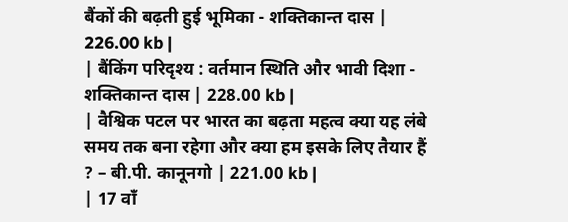बैंकों की बढ़ती हुई भूमिका - शक्तिकान्त दास | 226.00 kb |
| बैंकिंग परिदृश्य : वर्तमान स्थिति और भावी दिशा - शक्तिकान्त दास | 228.00 kb |
| वैश्विक पटल पर भारत का बढ़ता महत्व क्या यह लंबे समय तक बना रहेगा और क्या हम इसके लिए तैयार हैं ? – बी.पी. कानूनगो | 221.00 kb |
| 17 वाँ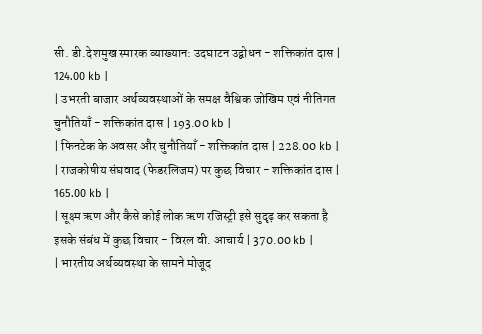सी. डी.देशमुख स्मारक व्याख्यान: उदघाटन उद्बोधन - शक्तिकांत दास | 124.00 kb |
| उभरती बाजार अर्थव्यवस्थाओं के समक्ष वैश्विक जोखिम एवं नीतिगत चुनौतियाँ - शक्तिकांत दास | 193.00 kb |
| फिनटेक के अवसर और चुनौतियाँ - शक्तिकांत दास | 228.00 kb |
| राजकोषीय संघवाद (फेडरलिजम) पर कुछ विचार - शक्तिकांत दास | 165.00 kb |
| सूक्ष्म ऋण और कैसे कोई लोक ऋण रजिस्ट्री इसे सुदृढ़ कर सकता है इसके संबंध में कुछ विचार - विरल वी. आचार्य | 370.00 kb |
| भारतीय अर्थव्यवस्था के सामने मोजूद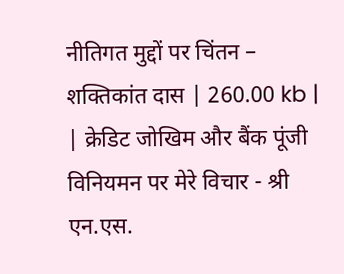नीतिगत मुद्दों पर चिंतन – शक्तिकांत दास | 260.00 kb |
| क्रेडिट जोखिम और बैंक पूंजी विनियमन पर मेरे विचार - श्री एन.एस.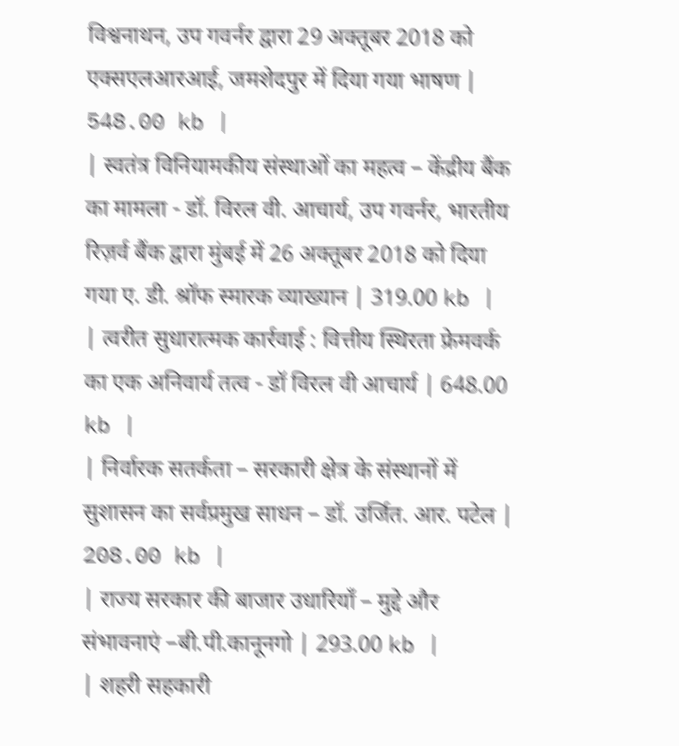विश्वनाथन, उप गवर्नर द्वारा 29 अक्तूबर 2018 को एक्सएलआरआई, जमशेदपुर में दिया गया भाषण | 548.00 kb |
| स्वतंत्र विनियामकीय संस्थाओं का महत्व – केंद्रीय बैंक का मामला - डॉ. विरल वी. आचार्य, उप गवर्नर, भारतीय रिज़र्व बैंक द्वारा मुंबई में 26 अक्तूबर 2018 को दिया गया ए. डी. श्रॉफ स्मारक व्याख्यान | 319.00 kb |
| त्वरीत सुधारात्मक कार्रवाई : वित्तीय स्थिरता फ्रेमवर्क का एक अनिवार्य तत्व - डॉ विरल वी आचार्य | 648.00 kb |
| निर्वारक सतर्कता – सरकारी क्षेत्र के संस्थानों में सुशासन का सर्वप्रमुख साधन – डॉ. उर्जित. आर. पटेल | 208.00 kb |
| राज्य सरकार की बाजार उधारियाँ – मुद्दे और संभावनाएं –बी.पी.कानूनगो | 293.00 kb |
| शहरी सहकारी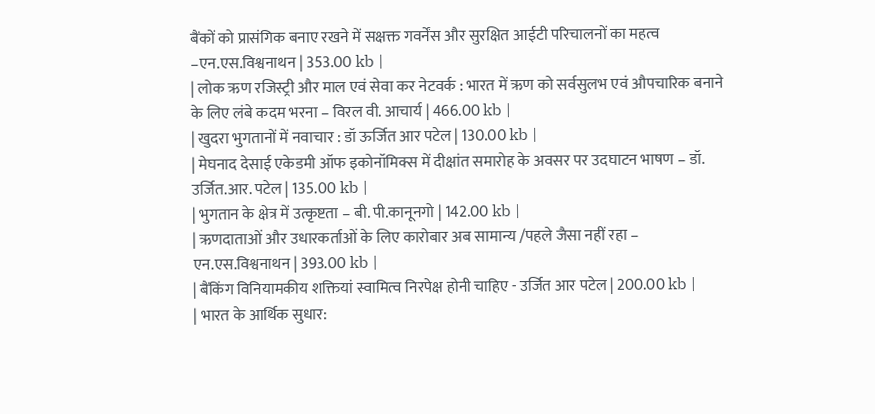बैंकों को प्रासंगिक बनाए रखने में सक्षक्त गवर्नेंस और सुरक्षित आईटी परिचालनों का महत्व –एन.एस.विश्वनाथन | 353.00 kb |
| लोक ऋण रजिस्ट्री और माल एवं सेवा कर नेटवर्क : भारत में ऋण को सर्वसुलभ एवं औपचारिक बनाने के लिए लंबे कदम भरना – विरल वी. आचार्य | 466.00 kb |
| खुदरा भुगतानों में नवाचार : डॉ ऊर्जित आर पटेल | 130.00 kb |
| मेघनाद देसाई एकेडमी ऑफ इकोनॉमिक्स में दीक्षांत समारोह के अवसर पर उदघाटन भाषण – डॉ. उर्जित.आर. पटेल | 135.00 kb |
| भुगतान के क्षेत्र में उत्कृष्टता – बी. पी.कानूनगो | 142.00 kb |
| ऋणदाताओं और उधारकर्ताओं के लिए कारोबार अब सामान्य /पहले जैसा नहीं रहा – एन.एस.विश्वनाथन | 393.00 kb |
| बैंकिंग विनियामकीय शक्तियां स्वामित्व निरपेक्ष होनी चाहिए - उर्जित आर पटेल | 200.00 kb |
| भारत के आर्थिक सुधार: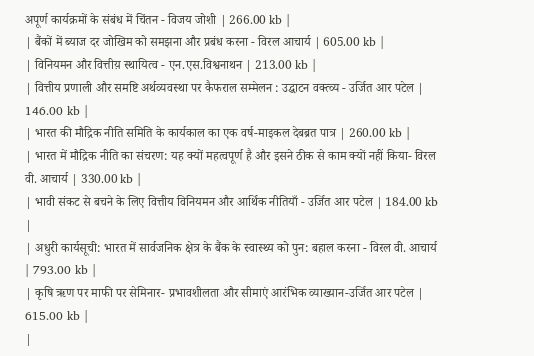अपूर्ण कार्यक्रमों के संबंध में चिंतन - विजय जोशी | 266.00 kb |
| बैंकों में ब्याज दर जोखिम को समझना और प्रबंध करना - विरल आचार्य | 605.00 kb |
| विनियमन और वित्तीय़ स्थायित्व - एन.एस.विश्वनाथन | 213.00 kb |
| वित्तीय प्रणाली और समष्टि अर्थव्यवस्था पर कैफराल सम्मेलन : उद्घाटन वक्त्व्य - उर्जित आर पटेल | 146.00 kb |
| भारत की मौद्रिक नीति समिति के कार्यकाल का एक वर्ष-माइकल देबब्रत पात्र | 260.00 kb |
| भारत में मौद्रिक नीति का संचरण: यह क्यों महत्वपूर्ण है और इसने ठीक से काम क्यों नहीं किया- विरल वी. आचार्य | 330.00 kb |
| भावी संकट से बचने के लिए वित्तीय विनियमन और आर्थिक नीतियाँ - उर्जित आर पटेल | 184.00 kb |
| अधुरी कार्यसूची: भारत में सार्वजनिक क्षेत्र के बैंक के स्वास्थ्य को पुन: बहाल करना - विरल वी. आचार्य | 793.00 kb |
| कृषि ऋण पर माफी पर सेमिनार- प्रभावशीलता और सीमाएं आरंभिक व्याख्यान-उर्जित आर पटेल | 615.00 kb |
|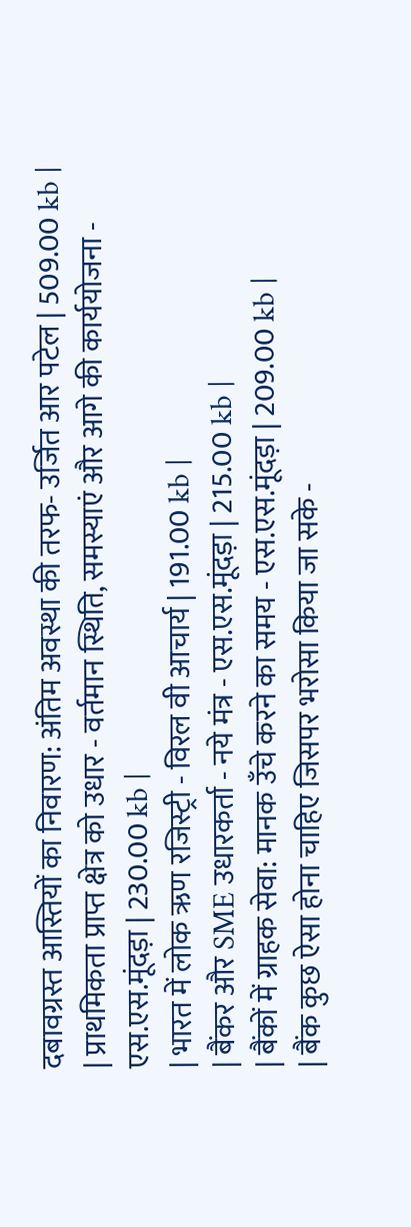दबावग्रस्त आस्तियों का निवारण: अंतिम अवस्था की तरफ- उर्जित आर पटेल | 509.00 kb |
| प्राथमिकता प्राप्त क्षेत्र को उधार - वर्तमान स्थिति, समस्याएं और आगे की कार्ययोजना - एस.एस.मूंदड़ा | 230.00 kb |
| भारत में लोक ऋण रजिस्ट्री - विरल वी आचार्य | 191.00 kb |
| बैंकर और SME उधारकर्ता - नये मंत्र - एस.एस.मूंदड़ा | 215.00 kb |
| बैंकों में ग्राहक सेवा: मानक उँचे करने का समय - एस.एस.मूंदड़ा | 209.00 kb |
| बैंक कुछ ऐसा होना चाहिए जिसपर भरोसा किया जा सके -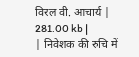विरल वी. आचार्य | 281.00 kb |
| निवेशक की रुचि में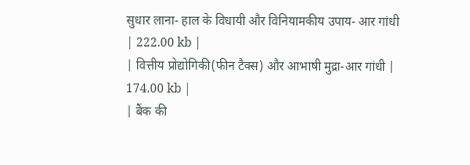सुधार लाना- हाल के विधायी और विनियामकीय उपाय- आर गांधी | 222.00 kb |
| वित्तीय प्रोद्योगिकी(फीन टैक्स) और आभाषी मुद्रा-आर गांधी | 174.00 kb |
| बैंक की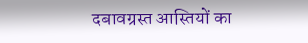दबावग्रस्त आस्तियों का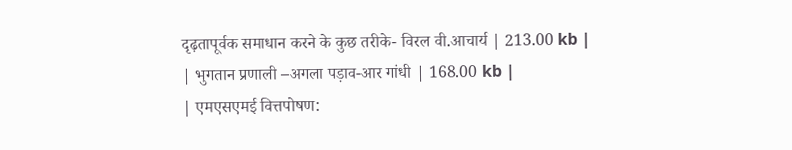दृढ़तापूर्वक समाधान करने के कुछ तरीके- विरल वी.आचार्य | 213.00 kb |
| भुगतान प्रणाली –अगला पड़ाव-आर गांधी | 168.00 kb |
| एमएसएमई वित्तपोषण: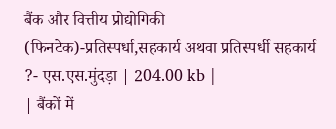बैंक और वित्तीय प्रोद्योगिकी (फिनटेक)-प्रतिस्पर्धा,सहकार्य अथवा प्रतिस्पर्धी सहकार्य ?- एस.एस.मुंदड़ा | 204.00 kb |
| बैंकों में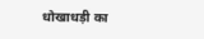धोखाधड़ी का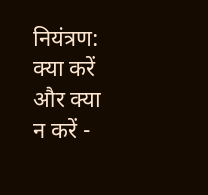नियंत्रण: क्या करें और क्या न करें -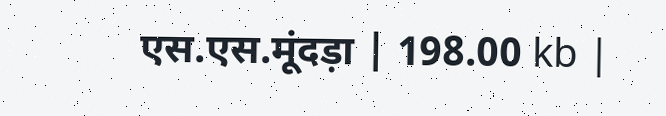एस.एस.मूंदड़ा | 198.00 kb |